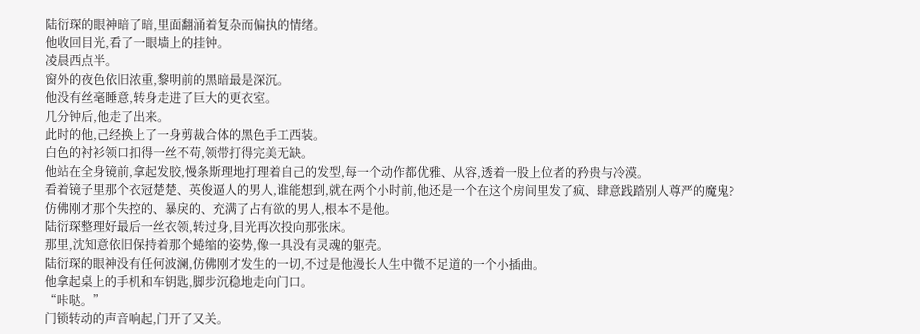陆衍琛的眼神暗了暗,里面翻涌着复杂而偏执的情绪。
他收回目光,看了一眼墙上的挂钟。
凌晨西点半。
窗外的夜色依旧浓重,黎明前的黑暗最是深沉。
他没有丝毫睡意,转身走进了巨大的更衣室。
几分钟后,他走了出来。
此时的他,己经换上了一身剪裁合体的黑色手工西装。
白色的衬衫领口扣得一丝不苟,领带打得完美无缺。
他站在全身镜前,拿起发胶,慢条斯理地打理着自己的发型,每一个动作都优雅、从容,透着一股上位者的矜贵与冷漠。
看着镜子里那个衣冠楚楚、英俊逼人的男人,谁能想到,就在两个小时前,他还是一个在这个房间里发了疯、肆意践踏别人尊严的魔鬼?
仿佛刚才那个失控的、暴戾的、充满了占有欲的男人,根本不是他。
陆衍琛整理好最后一丝衣领,转过身,目光再次投向那张床。
那里,沈知意依旧保持着那个蜷缩的姿势,像一具没有灵魂的躯壳。
陆衍琛的眼神没有任何波澜,仿佛刚才发生的一切,不过是他漫长人生中微不足道的一个小插曲。
他拿起桌上的手机和车钥匙,脚步沉稳地走向门口。
“咔哒。”
门锁转动的声音响起,门开了又关。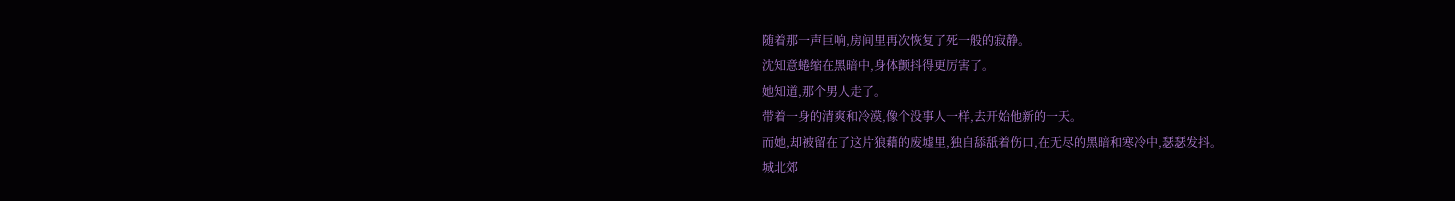随着那一声巨响,房间里再次恢复了死一般的寂静。
沈知意蜷缩在黑暗中,身体颤抖得更厉害了。
她知道,那个男人走了。
带着一身的清爽和冷漠,像个没事人一样,去开始他新的一天。
而她,却被留在了这片狼藉的废墟里,独自舔舐着伤口,在无尽的黑暗和寒冷中,瑟瑟发抖。
城北郊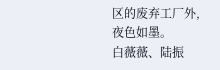区的废弃工厂外,夜色如墨。
白薇薇、陆振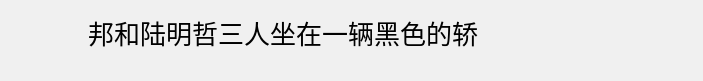邦和陆明哲三人坐在一辆黑色的轿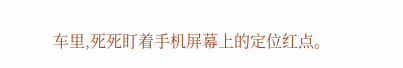车里,死死盯着手机屏幕上的定位红点。